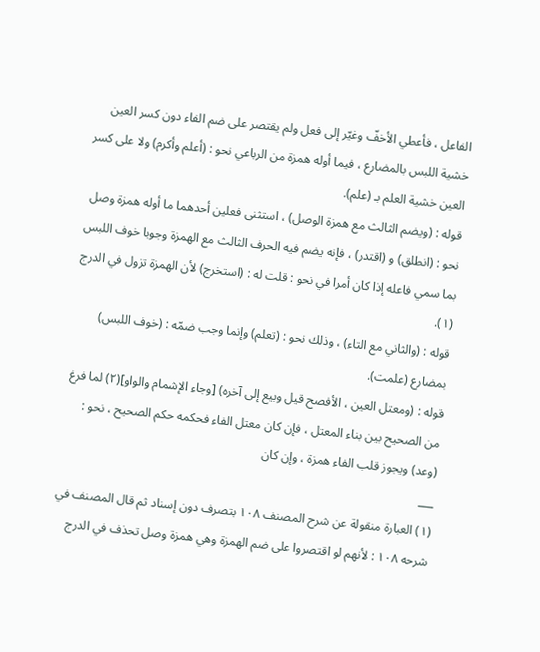الفاعل ، فأعطي الأخفّ وغيّر إلى فعل ولم يقتصر على ضم الفاء دون كسر العين خشية اللبس بالمضارع ، فيما أوله همزة من الرباعي نحو : (أعلم وأكرم) ولا على كسر العين خشية العلم بـ (علم).
قوله : (ويضم الثالث مع همزة الوصل) ، استثنى فعلين أحدهما ما أوله همزة وصل نحو : (انطلق) و (اقتدر) ، فإنه يضم فيه الحرف الثالث مع الهمزة وجوبا خوف اللبس بما سمي فاعله إذا كان أمرا في نحو : قلت له : (استخرج) لأن الهمزة تزول في الدرج (١).
قوله : (والثاني مع التاء) ، وذلك نحو : (تعلم) وإنما وجب ضمّه : (خوف اللبس) بمضارع (علمت).
قوله : (ومعتل العين ، الأفصح قيل وبيع إلى آخره) [وجاء الإشمام والواو](٢) لما فرغ من الصحيح بين بناء المعتل ، فإن كان معتل الفاء فحكمه حكم الصحيح ، نحو : (وعد) ويجوز قلب الفاء همزة ، وإن كان
___
(١) العبارة منقولة عن شرح المصنف ١٠٨ بتصرف دون إسناد ثم قال المصنف في شرحه ١٠٨ : لأنهم لو اقتصروا على ضم الهمزة وهي همزة وصل تحذف في الدرج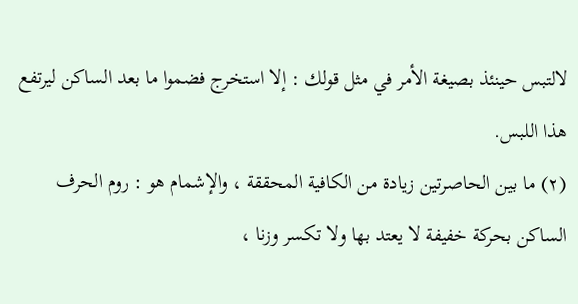لالتبس حينئذ بصيغة الأمر في مثل قولك : إلا استخرج فضموا ما بعد الساكن ليرتفع هذا اللبس.
(٢) ما بين الحاصرتين زيادة من الكافية المحققة ، والإشمام هو : روم الحرف الساكن بحركة خفيفة لا يعتد بها ولا تكسر وزنا ،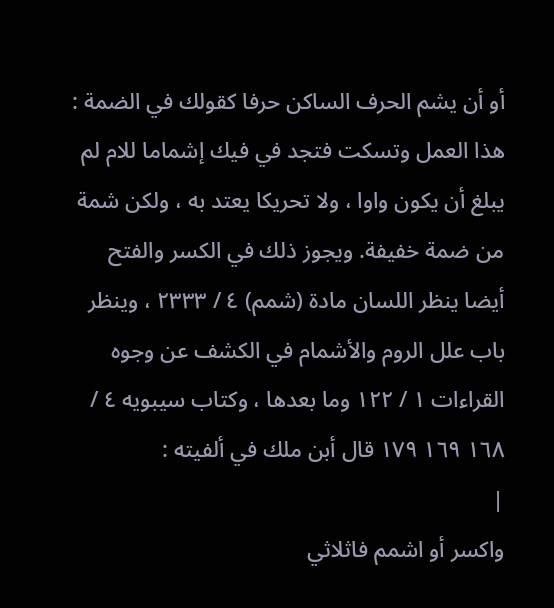أو أن يشم الحرف الساكن حرفا كقولك في الضمة : هذا العمل وتسكت فتجد في فيك إشماما للام لم يبلغ أن يكون واوا ، ولا تحريكا يعتد به ، ولكن شمة من ضمة خفيفة. ويجوز ذلك في الكسر والفتح أيضا ينظر اللسان مادة (شمم) ٤ / ٢٣٣٣ ، وينظر باب علل الروم والأشمام في الكشف عن وجوه القراءات ١ / ١٢٢ وما بعدها ، وكتاب سيبويه ٤ / ١٦٨ ١٦٩ ١٧٩ قال أبن ملك في ألفيته :
|
واكسر أو اشمم فاثلاثي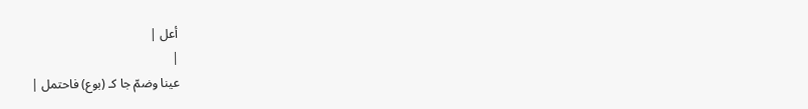أعل |
|
عينا وضمّ جا كـ (بوع) فاحتمل |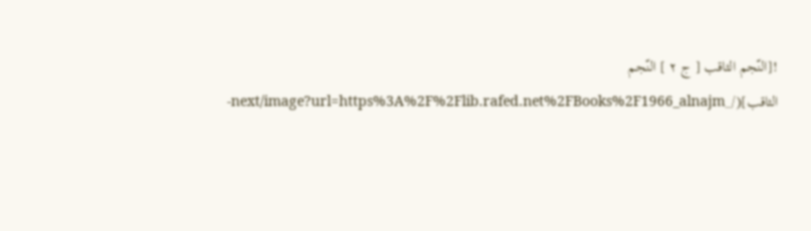![النّجم الثاقب [ ج ٢ ] النّجم الثاقب](/_next/image?url=https%3A%2F%2Flib.rafed.net%2FBooks%2F1966_alnajm-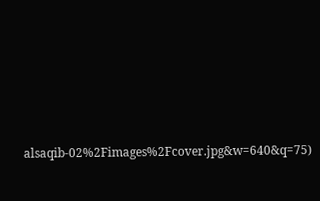alsaqib-02%2Fimages%2Fcover.jpg&w=640&q=75)